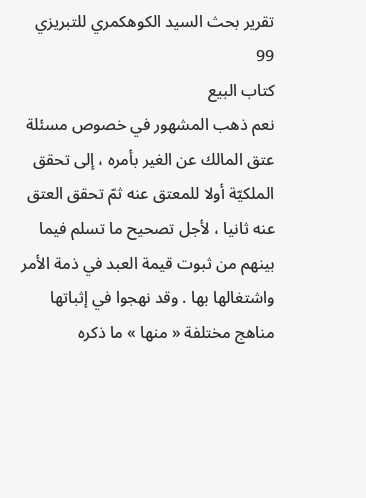تقرير بحث السيد الكوهكمري للتبريزي
99
كتاب البيع
نعم ذهب المشهور في خصوص مسئلة عتق المالك عن الغير بأمره ، إلى تحقق الملكيّة أولا للمعتق عنه ثمّ تحقق العتق عنه ثانيا ، لأجل تصحيح ما تسلم فيما بينهم من ثبوت قيمة العبد في ذمة الأمر واشتغالها بها . وقد نهجوا في إثباتها مناهج مختلفة « منها » ما ذكره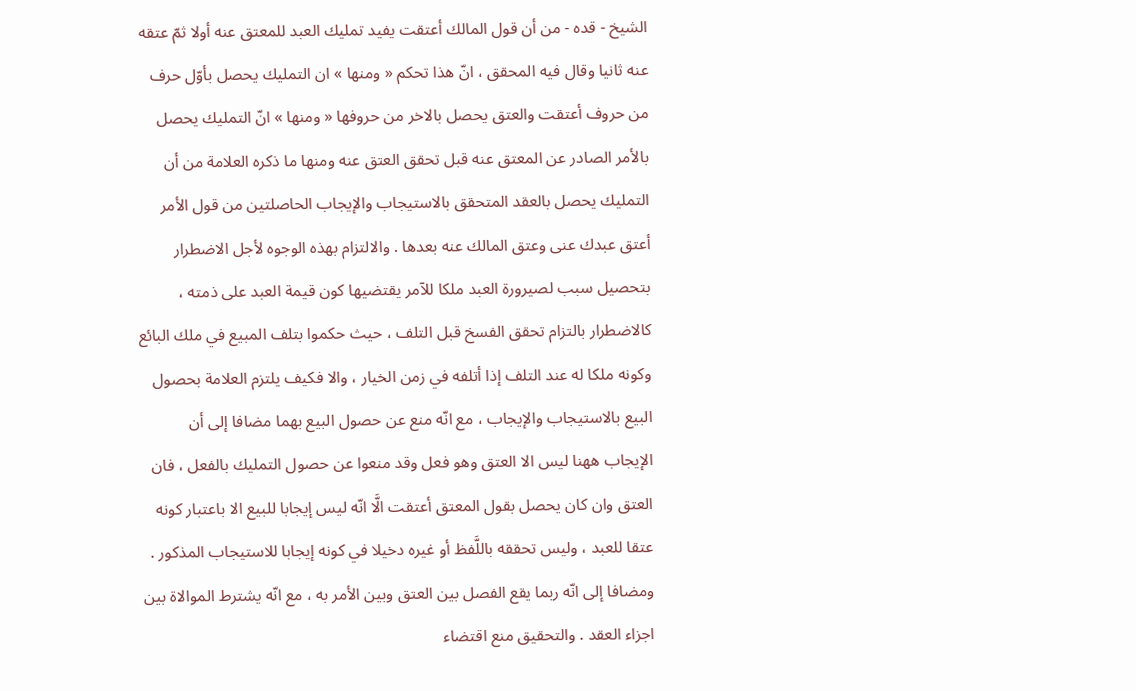الشيخ - قده - من أن قول المالك أعتقت يفيد تمليك العبد للمعتق عنه أولا ثمّ عتقه عنه ثانيا وقال فيه المحقق ، انّ هذا تحكم « ومنها » ان التمليك يحصل بأوّل حرف من حروف أعتقت والعتق يحصل بالاخر من حروفها « ومنها » انّ التمليك يحصل بالأمر الصادر عن المعتق عنه قبل تحقق العتق عنه ومنها ما ذكره العلامة من أن التمليك يحصل بالعقد المتحقق بالاستيجاب والإيجاب الحاصلتين من قول الأمر أعتق عبدك عنى وعتق المالك عنه بعدها . والالتزام بهذه الوجوه لأجل الاضطرار بتحصيل سبب لصيرورة العبد ملكا للآمر يقتضيها كون قيمة العبد على ذمته ، كالاضطرار بالتزام تحقق الفسخ قبل التلف ، حيث حكموا بتلف المبيع في ملك البائع وكونه ملكا له عند التلف إذا أتلفه في زمن الخيار ، والا فكيف يلتزم العلامة بحصول البيع بالاستيجاب والإيجاب ، مع انّه منع عن حصول البيع بهما مضافا إلى أن الإيجاب ههنا ليس الا العتق وهو فعل وقد منعوا عن حصول التمليك بالفعل ، فان العتق وان كان يحصل بقول المعتق أعتقت الَّا انّه ليس إيجابا للبيع الا باعتبار كونه عتقا للعبد ، وليس تحققه باللَّفظ أو غيره دخيلا في كونه إيجابا للاستيجاب المذكور . ومضافا إلى انّه ربما يقع الفصل بين العتق وبين الأمر به ، مع انّه يشترط الموالاة بين اجزاء العقد . والتحقيق منع اقتضاء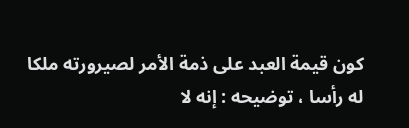كون قيمة العبد على ذمة الأمر لصيرورته ملكا له رأسا ، توضيحه : إنه لا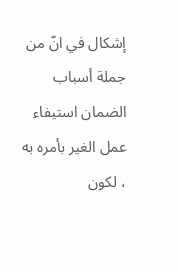إشكال في انّ من جملة أسباب الضمان استيفاء عمل الغير بأمره به ، لكون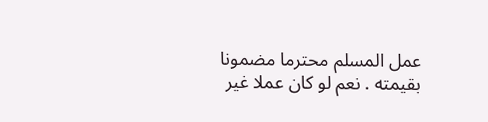عمل المسلم محترما مضمونا بقيمته . نعم لو كان عملا غير